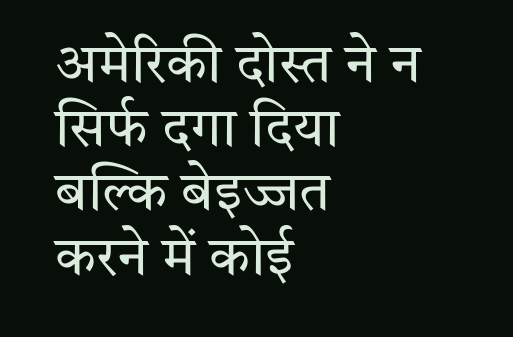अमेरिकी दोस्त ने न सिर्फ दगा दिया बल्कि बेइज्जत करने में कोई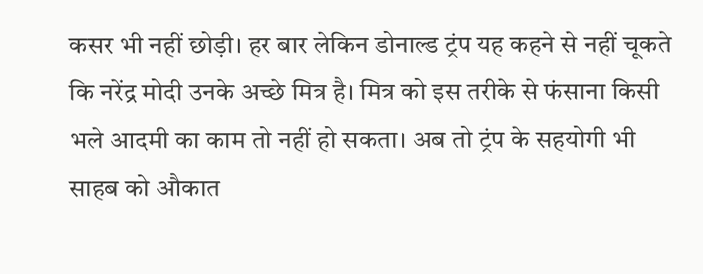कसर भी नहीं छोड़ी। हर बार लेकिन डोनाल्ड ट्रंप यह कहने से नहीं चूकते कि नरेंद्र मोदी उनके अच्छे मित्र है। मित्र को इस तरीके से फंसाना किसी भले आदमी का काम तो नहीं हो सकता। अब तो ट्रंप के सहयोगी भी साहब को औकात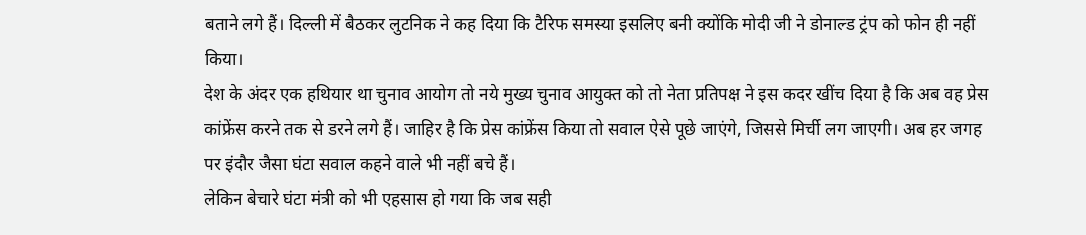बताने लगे हैं। दिल्ली में बैठकर लुटनिक ने कह दिया कि टैरिफ समस्या इसलिए बनी क्योंकि मोदी जी ने डोनाल्ड ट्रंप को फोन ही नहीं किया।
देश के अंदर एक हथियार था चुनाव आयोग तो नये मुख्य चुनाव आयुक्त को तो नेता प्रतिपक्ष ने इस कदर खींच दिया है कि अब वह प्रेस कांफ्रेंस करने तक से डरने लगे हैं। जाहिर है कि प्रेस कांफ्रेंस किया तो सवाल ऐसे पूछे जाएंगे, जिससे मिर्ची लग जाएगी। अब हर जगह पर इंदौर जैसा घंटा सवाल कहने वाले भी नहीं बचे हैं।
लेकिन बेचारे घंटा मंत्री को भी एहसास हो गया कि जब सही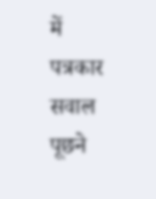में पत्रकार सवाल पूछने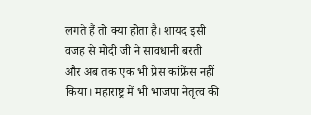लगते हैं तो क्या होता है। शायद इसी वजह से मोदी जी ने सावधानी बरती और अब तक एक भी प्रेस कांफ्रेंस नहीं किया। महाराष्ट्र में भी भाजपा नेतृत्व की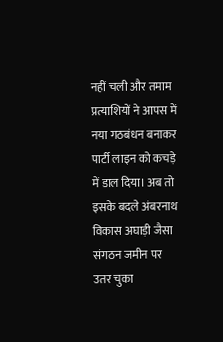नहीं चली और तमाम प्रत्याशियों ने आपस में नया गठबंधन बनाकर पार्टी लाइन को कचड़े में डाल दिया। अब तो इसके बदले अंबरनाथ विकास अघाड़ी जैसा संगठन जमीन पर उतर चुका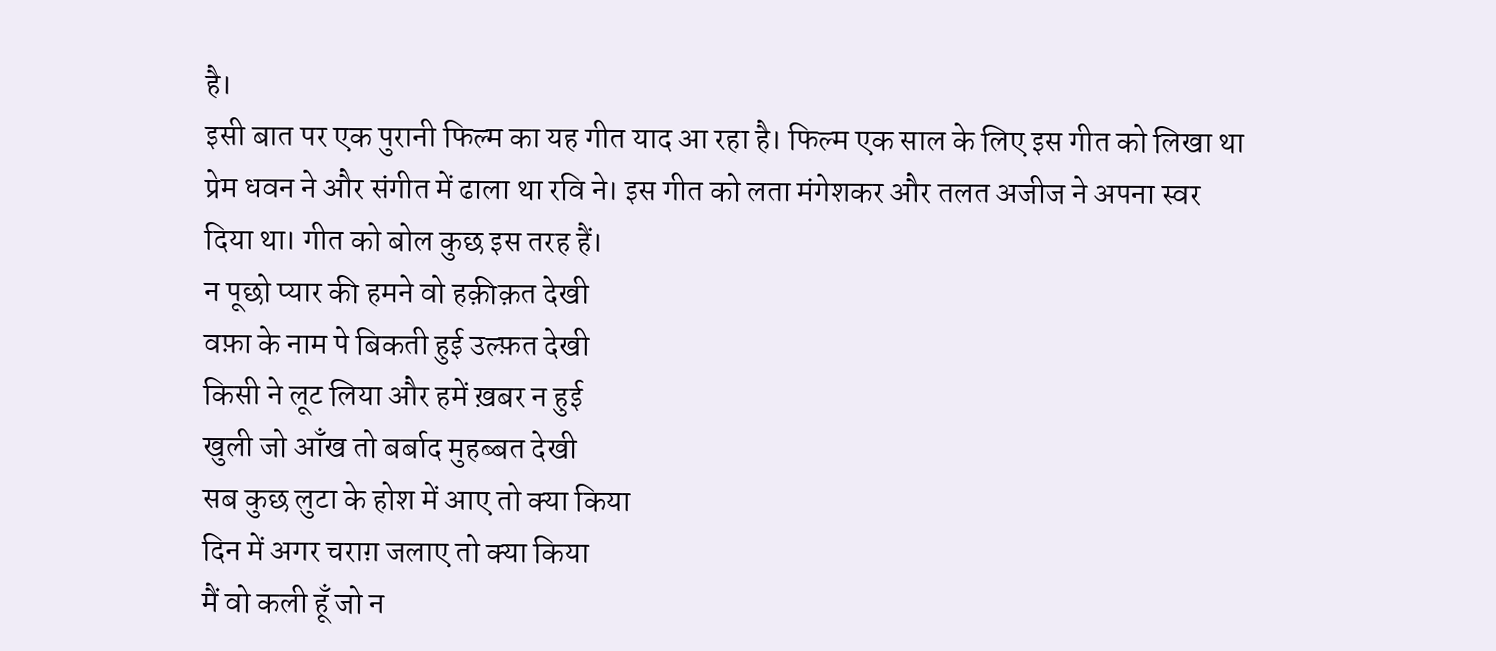है।
इसी बात पर एक पुरानी फिल्म का यह गीत याद आ रहा है। फिल्म एक साल के लिए इस गीत को लिखा था प्रेम धवन ने और संगीत में ढाला था रवि ने। इस गीत को लता मंगेशकर और तलत अजीज ने अपना स्वर दिया था। गीत को बोल कुछ इस तरह हैं।
न पूछो प्यार की हमने वो हक़ीक़त देखी
वफ़ा के नाम पे बिकती हुई उल्फ़त देखी
किसी ने लूट लिया और हमें ख़बर न हुई
खुली जो आँख तो बर्बाद मुहब्बत देखी
सब कुछ लुटा के होश में आए तो क्या किया
दिन में अगर चराग़ जलाए तो क्या किया
मैं वो कली हूँ जो न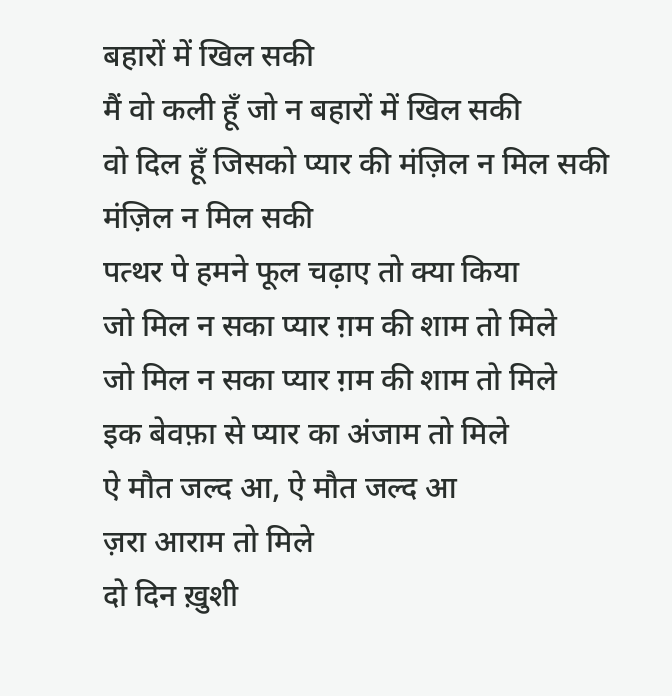बहारों में खिल सकी
मैं वो कली हूँ जो न बहारों में खिल सकी
वो दिल हूँ जिसको प्यार की मंज़िल न मिल सकी
मंज़िल न मिल सकी
पत्थर पे हमने फूल चढ़ाए तो क्या किया
जो मिल न सका प्यार ग़म की शाम तो मिले
जो मिल न सका प्यार ग़म की शाम तो मिले
इक बेवफ़ा से प्यार का अंजाम तो मिले
ऐ मौत जल्द आ, ऐ मौत जल्द आ
ज़रा आराम तो मिले
दो दिन ख़ुशी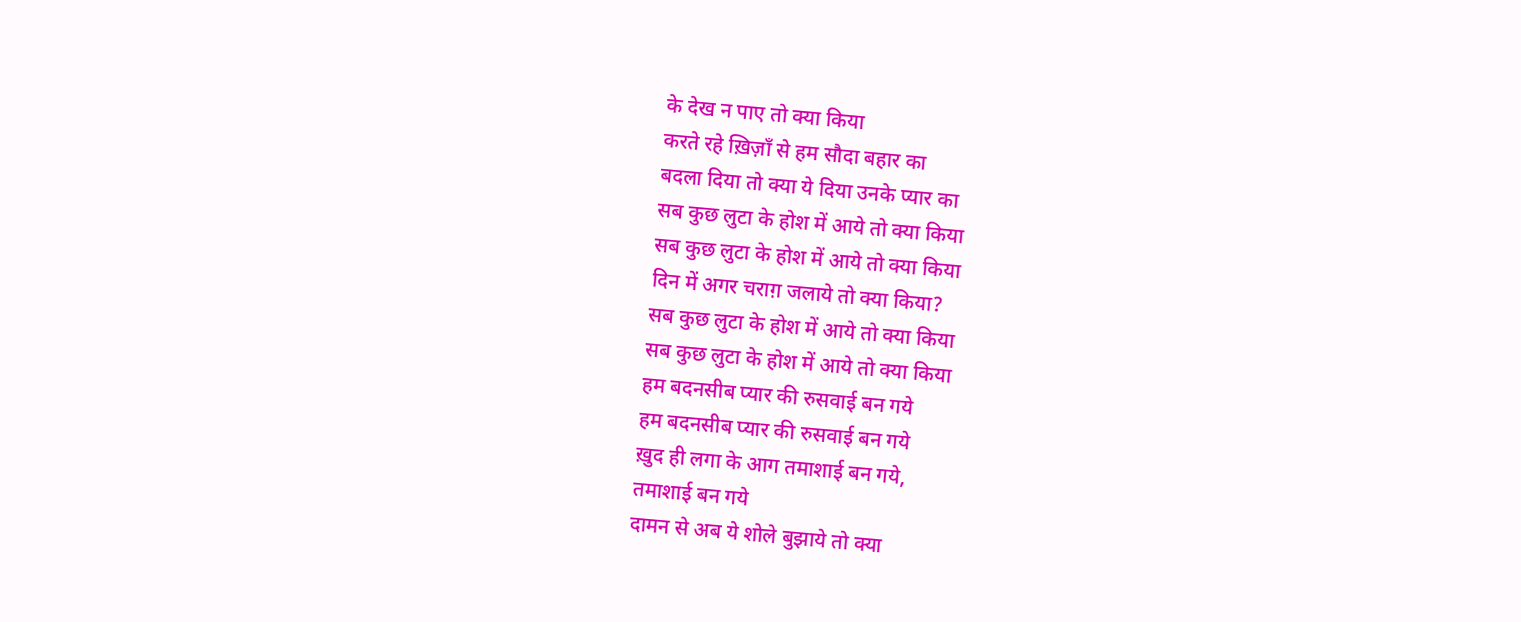के देख न पाए तो क्या किया
करते रहे ख़िज़ाँ से हम सौदा बहार का
बदला दिया तो क्या ये दिया उनके प्यार का
सब कुछ लुटा के होश में आये तो क्या किया
सब कुछ लुटा के होश में आये तो क्या किया
दिन में अगर चराग़ जलाये तो क्या किया?
सब कुछ लुटा के होश में आये तो क्या किया
सब कुछ लुटा के होश में आये तो क्या किया
हम बदनसीब प्यार की रुसवाई बन गये
हम बदनसीब प्यार की रुसवाई बन गये
ख़ुद ही लगा के आग तमाशाई बन गये,
तमाशाई बन गये
दामन से अब ये शोले बुझाये तो क्या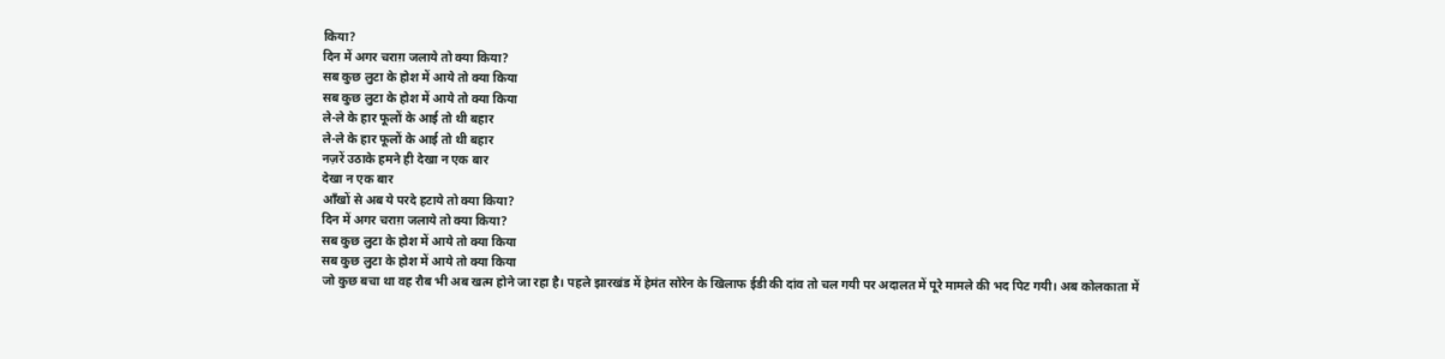किया?
दिन में अगर चराग़ जलाये तो क्या किया?
सब कुछ लुटा के होश में आये तो क्या किया
सब कुछ लुटा के होश में आये तो क्या किया
ले-ले के हार फूलों के आई तो थी बहार
ले-ले के हार फूलों के आई तो थी बहार
नज़रें उठाके हमने ही देखा न एक बार
देखा न एक बार
आँखों से अब ये परदे हटाये तो क्या किया?
दिन में अगर चराग़ जलाये तो क्या किया?
सब कुछ लुटा के होश में आये तो क्या किया
सब कुछ लुटा के होश में आये तो क्या किया
जो कुछ बचा था वह रौब भी अब खत्म होने जा रहा है। पहले झारखंड में हेमंत सोरेन के खिलाफ ईडी की दांव तो चल गयी पर अदालत में पूरे मामले की भद पिट गयी। अब कोलकाता में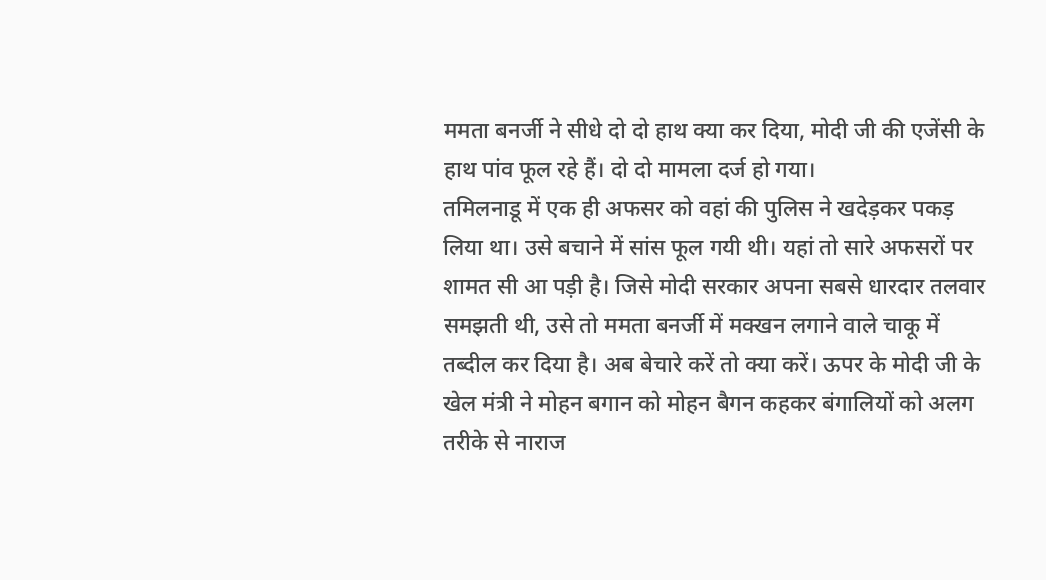ममता बनर्जी ने सीधे दो दो हाथ क्या कर दिया, मोदी जी की एजेंसी के हाथ पांव फूल रहे हैं। दो दो मामला दर्ज हो गया।
तमिलनाडू में एक ही अफसर को वहां की पुलिस ने खदेड़कर पकड़ लिया था। उसे बचाने में सांस फूल गयी थी। यहां तो सारे अफसरों पर शामत सी आ पड़ी है। जिसे मोदी सरकार अपना सबसे धारदार तलवार समझती थी, उसे तो ममता बनर्जी में मक्खन लगाने वाले चाकू में तब्दील कर दिया है। अब बेचारे करें तो क्या करें। ऊपर के मोदी जी के खेल मंत्री ने मोहन बगान को मोहन बैगन कहकर बंगालियों को अलग तरीके से नाराज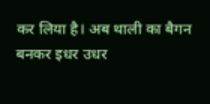कर लिया है। अब थाली का बैगन बनकर इधर उधर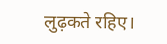लुढ़कते रहिए।